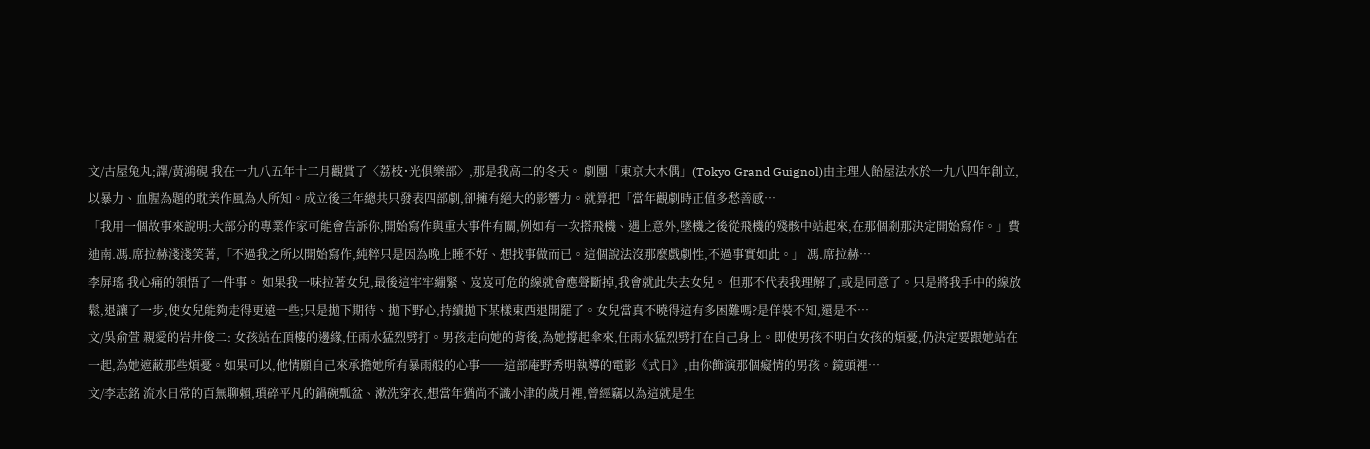文/古屋兔丸;譯/黃鴻硯 我在一九八五年十二月觀賞了〈荔枝˙光俱樂部〉,那是我高二的冬天。 劇團「東京大木偶」(Tokyo Grand Guignol)由主理人飴屋法水於一九八四年創立,以暴力、血腥為題的耽美作風為人所知。成立後三年總共只發表四部劇,卻擁有絕大的影響力。就算把「當年觀劇時正值多愁善感…
「我用一個故事來說明:大部分的專業作家可能會告訴你,開始寫作與重大事件有關,例如有一次搭飛機、遇上意外,墜機之後從飛機的殘骸中站起來,在那個剎那決定開始寫作。」費迪南.馮.席拉赫淺淺笑著,「不過我之所以開始寫作,純粹只是因為晚上睡不好、想找事做而已。這個說法沒那麼戲劇性,不過事實如此。」 馮.席拉赫…
李屏瑤 我心痛的領悟了一件事。 如果我一味拉著女兒,最後這牢牢繃緊、岌岌可危的線就會應聲斷掉,我會就此失去女兒。 但那不代表我理解了,或是同意了。只是將我手中的線放鬆,退讓了一步,使女兒能夠走得更遠一些;只是拋下期待、拋下野心,持續拋下某樣東西退開罷了。女兒當真不曉得這有多困難嗎?是佯裝不知,還是不…
文/吳俞萱 親愛的岩井俊二: 女孩站在頂樓的邊緣,任雨水猛烈劈打。男孩走向她的背後,為她撐起傘來,任雨水猛烈劈打在自己身上。即使男孩不明白女孩的煩憂,仍決定要跟她站在一起,為她遮蔽那些煩憂。如果可以,他情願自己來承擔她所有暴雨般的心事──這部庵野秀明執導的電影《式日》,由你飾演那個癡情的男孩。鏡頭裡…
文/李志銘 流水日常的百無聊賴,瑣碎平凡的鍋碗瓢盆、漱洗穿衣,想當年猶尚不識小津的歲月裡,曾經竊以為這就是生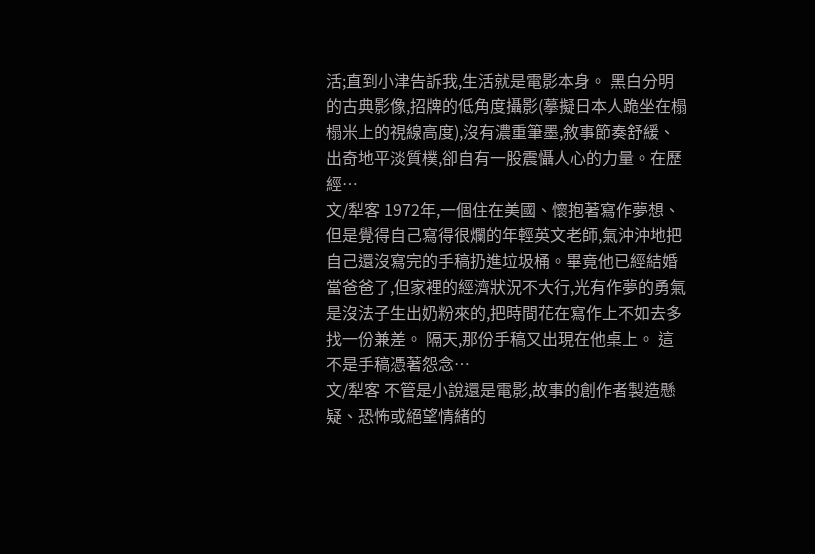活;直到小津告訴我,生活就是電影本身。 黑白分明的古典影像,招牌的低角度攝影(摹擬日本人跪坐在榻榻米上的視線高度),沒有濃重筆墨,敘事節奏舒緩、出奇地平淡質樸,卻自有一股震懾人心的力量。在歷經…
文/犁客 1972年,一個住在美國、懷抱著寫作夢想、但是覺得自己寫得很爛的年輕英文老師,氣沖沖地把自己還沒寫完的手稿扔進垃圾桶。畢竟他已經結婚當爸爸了,但家裡的經濟狀況不大行,光有作夢的勇氣是沒法子生出奶粉來的,把時間花在寫作上不如去多找一份兼差。 隔天,那份手稿又出現在他桌上。 這不是手稿憑著怨念…
文/犁客 不管是小說還是電影,故事的創作者製造懸疑、恐怖或絕望情緒的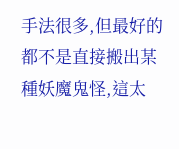手法很多,但最好的都不是直接搬出某種妖魔鬼怪,這太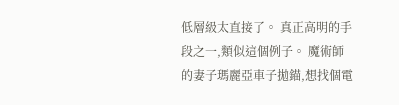低層級太直接了。 真正高明的手段之一,類似這個例子。 魔術師的妻子瑪麗亞車子拋錨,想找個電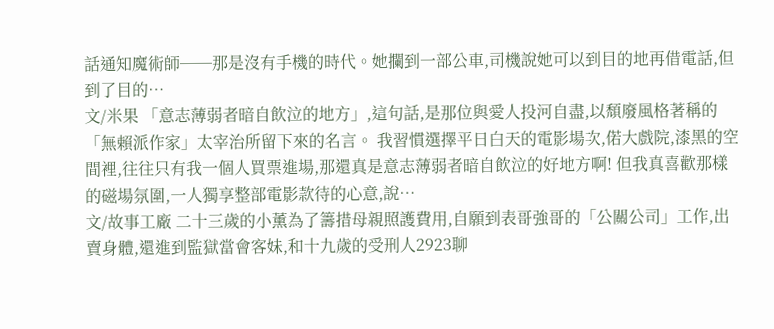話通知魔術師──那是沒有手機的時代。她攔到一部公車,司機說她可以到目的地再借電話,但到了目的…
文/米果 「意志薄弱者暗自飲泣的地方」,這句話,是那位與愛人投河自盡,以頹廢風格著稱的「無賴派作家」太宰治所留下來的名言。 我習慣選擇平日白天的電影場次,偌大戲院,漆黑的空間裡,往往只有我一個人買票進場,那還真是意志薄弱者暗自飲泣的好地方啊! 但我真喜歡那樣的磁場氛圍,一人獨享整部電影款待的心意,說…
文/故事工廠 二十三歲的小薰為了籌措母親照護費用,自願到表哥強哥的「公關公司」工作,出賣身體,還進到監獄當會客妹,和十九歲的受刑人2923聊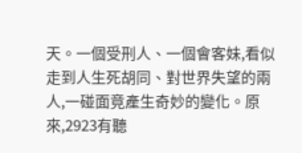天。一個受刑人、一個會客妹,看似走到人生死胡同、對世界失望的兩人,一碰面竟產生奇妙的變化。原來,2923有聽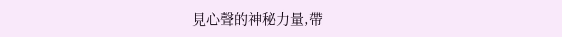見心聲的神秘力量,帶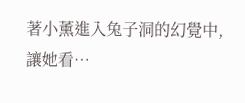著小薰進入兔子洞的幻覺中,讓她看…